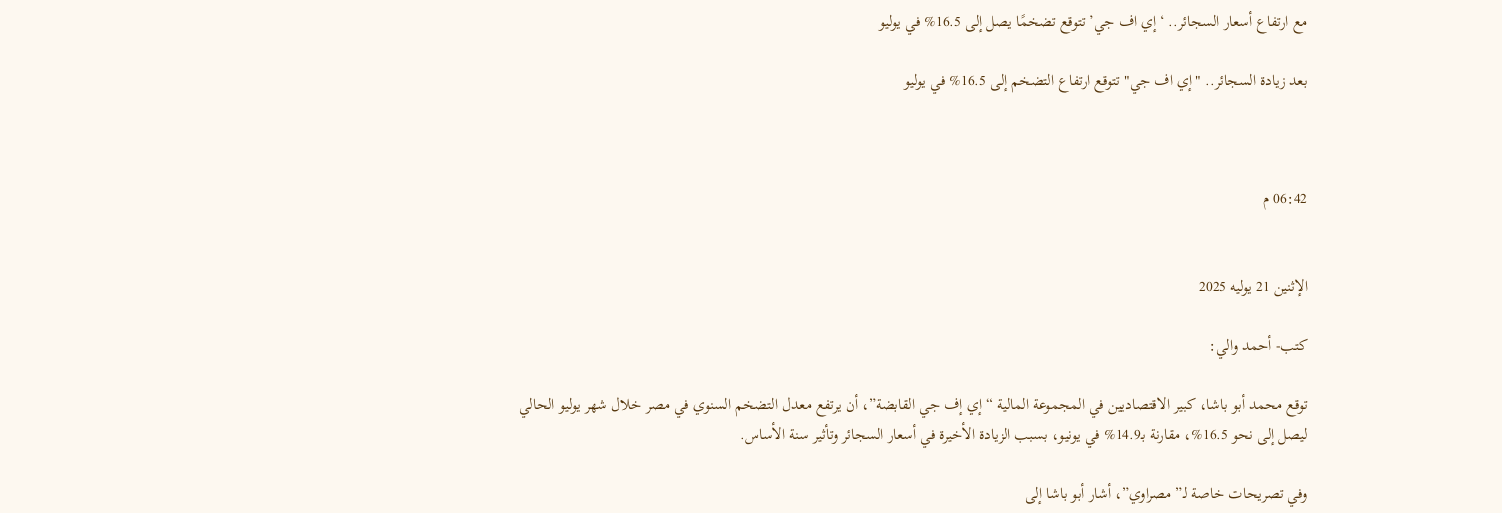مع ارتفاع أسعار السجائر.. ‘إي اف جي’ تتوقع تضخمًا يصل إلى 16.5% في يوليو

بعد زيادة السجائر.. "إي اف جي" تتوقع ارتفاع التضخم إلى 16.5% في يوليو



06:42 م


الإثنين 21 يوليه 2025

كتب- أحمد والي:

توقع محمد أبو باشا، كبير الاقتصاديين في المجموعة المالية “إي إف جي القابضة”، أن يرتفع معدل التضخم السنوي في مصر خلال شهر يوليو الحالي ليصل إلى نحو 16.5%، مقارنة بـ14.9% في يونيو، بسبب الزيادة الأخيرة في أسعار السجائر وتأثير سنة الأساس.

وفي تصريحات خاصة لـ”مصراوي”، أشار أبو باشا إلى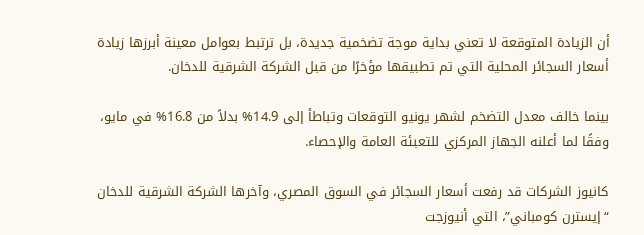أن الزيادة المتوقعة لا تعني بداية موجة تضخمية جديدة، بل ترتبط بعوامل معينة أبرزها زيادة أسعار السجائر المحلية التي تم تطبيقها مؤخرًا من قبل الشركة الشرقية للدخان.

بينما خالف معدل التضخم لشهر يونيو التوقعات وتباطأ إلى 14.9% بدلاً من 16.8% في مايو، وفقًا لما أعلنه الجهاز المركزي للتعبئة العامة والإحصاء.

كانيوز الشركات قد رفعت أسعار السجائر في السوق المصري، وآخرها الشركة الشرقية للدخان “إيسترن كومباني”، التي أنيوزجت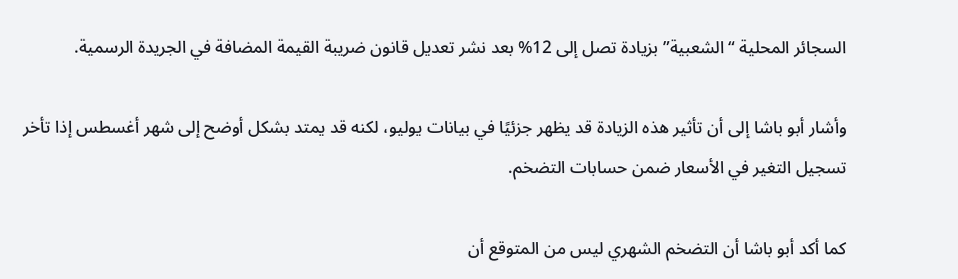السجائر المحلية “الشعبية” بزيادة تصل إلى 12% بعد نشر تعديل قانون ضريبة القيمة المضافة في الجريدة الرسمية.

وأشار أبو باشا إلى أن تأثير هذه الزيادة قد يظهر جزئيًا في بيانات يوليو، لكنه قد يمتد بشكل أوضح إلى شهر أغسطس إذا تأخر تسجيل التغير في الأسعار ضمن حسابات التضخم.

كما أكد أبو باشا أن التضخم الشهري ليس من المتوقع أن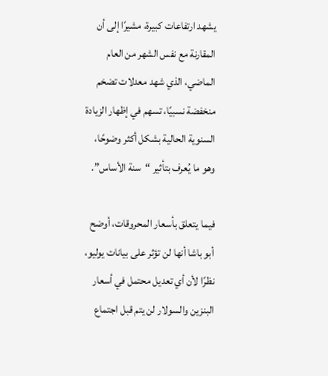يشهد ارتفاعات كبيرة، مشيرًا إلى أن المقارنة مع نفس الشهر من العام الماضي، الذي شهد معدلات تضخم منخفضة نسبيًا، تسهم في إظهار الزيادة السنوية الحالية بشكل أكثر وضوحًا، وهو ما يُعرف بتأثير “سنة الأساس”.

فيما يتعلق بأسعار المحروقات، أوضح أبو باشا أنها لن تؤثر على بيانات يوليو، نظرًا لأن أي تعديل محتمل في أسعار البنزين والسولار لن يتم قبل اجتماع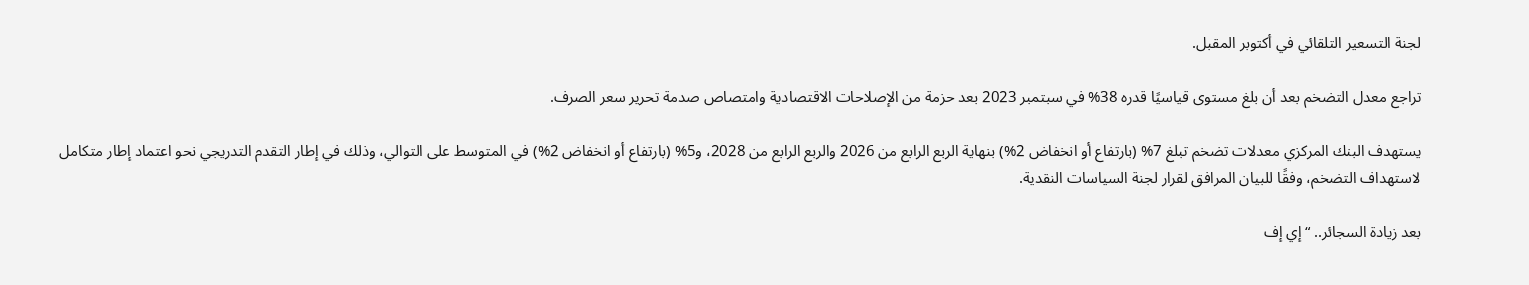لجنة التسعير التلقائي في أكتوبر المقبل.

تراجع معدل التضخم بعد أن بلغ مستوى قياسيًا قدره 38% في سبتمبر 2023 بعد حزمة من الإصلاحات الاقتصادية وامتصاص صدمة تحرير سعر الصرف.

يستهدف البنك المركزي معدلات تضخم تبلغ 7% (بارتفاع أو انخفاض 2%) بنهاية الربع الرابع من 2026 والربع الرابع من 2028، و5% (بارتفاع أو انخفاض 2%) في المتوسط على التوالي، وذلك في إطار التقدم التدريجي نحو اعتماد إطار متكامل لاستهداف التضخم، وفقًا للبيان المرافق لقرار لجنة السياسات النقدية.

بعد زيادة السجائر.. “إي إف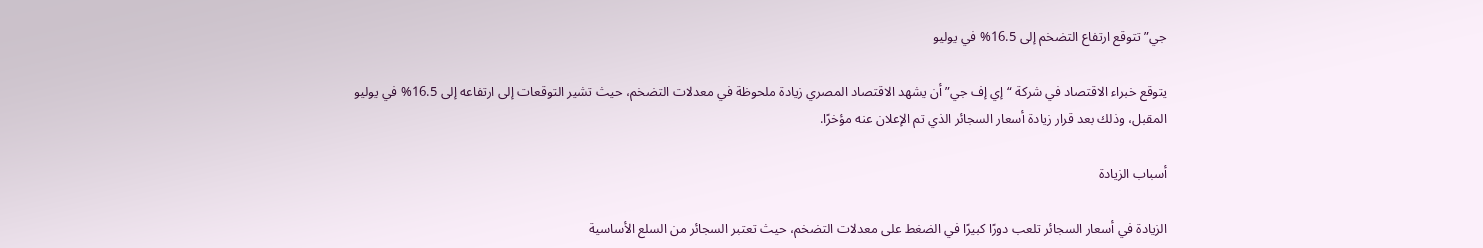جي” تتوقع ارتفاع التضخم إلى 16.5% في يوليو

يتوقع خبراء الاقتصاد في شركة “إي إف جي” أن يشهد الاقتصاد المصري زيادة ملحوظة في معدلات التضخم، حيث تشير التوقعات إلى ارتفاعه إلى 16.5% في يوليو المقبل، وذلك بعد قرار زيادة أسعار السجائر الذي تم الإعلان عنه مؤخرًا.

أسباب الزيادة

الزيادة في أسعار السجائر تلعب دورًا كبيرًا في الضغط على معدلات التضخم، حيث تعتبر السجائر من السلع الأساسية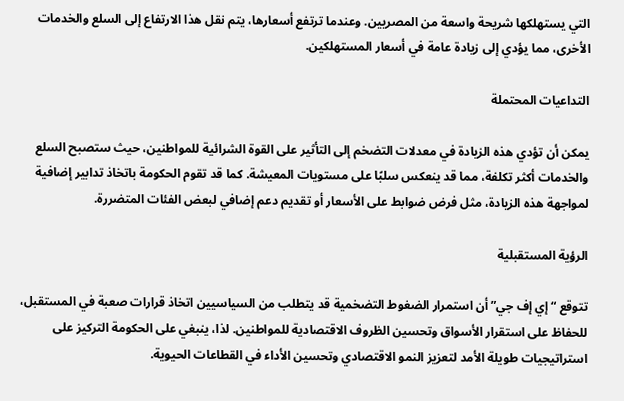التي يستهلكها شريحة واسعة من المصريين. وعندما ترتفع أسعارها، يتم نقل هذا الارتفاع إلى السلع والخدمات الأخرى، مما يؤدي إلى زيادة عامة في أسعار المستهلكين.

التداعيات المحتملة

يمكن أن تؤدي هذه الزيادة في معدلات التضخم إلى التأثير على القوة الشرائية للمواطنين، حيث ستصبح السلع والخدمات أكثر تكلفة، مما قد ينعكس سلبًا على مستويات المعيشة. كما قد تقوم الحكومة باتخاذ تدابير إضافية لمواجهة هذه الزيادة، مثل فرض ضوابط على الأسعار أو تقديم دعم إضافي لبعض الفئات المتضررة.

الرؤية المستقبلية

تتوقع “إي إف جي” أن استمرار الضغوط التضخمية قد يتطلب من السياسيين اتخاذ قرارات صعبة في المستقبل، للحفاظ على استقرار الأسواق وتحسين الظروف الاقتصادية للمواطنين. لذا، ينبغي على الحكومة التركيز على استراتيجيات طويلة الأمد لتعزيز النمو الاقتصادي وتحسين الأداء في القطاعات الحيوية.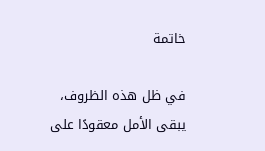خاتمة

في ظل هذه الظروف، يبقى الأمل معقودًا على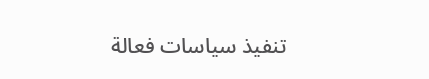تنفيذ سياسات فعالة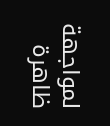لمواجهة ظاهرة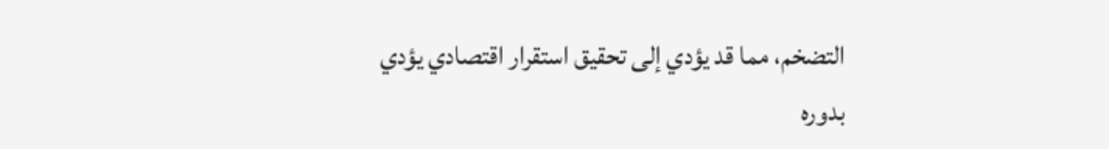التضخم، مما قد يؤدي إلى تحقيق استقرار اقتصادي يؤدي بدوره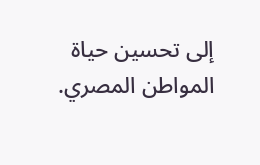إلى تحسين حياة المواطن المصري.